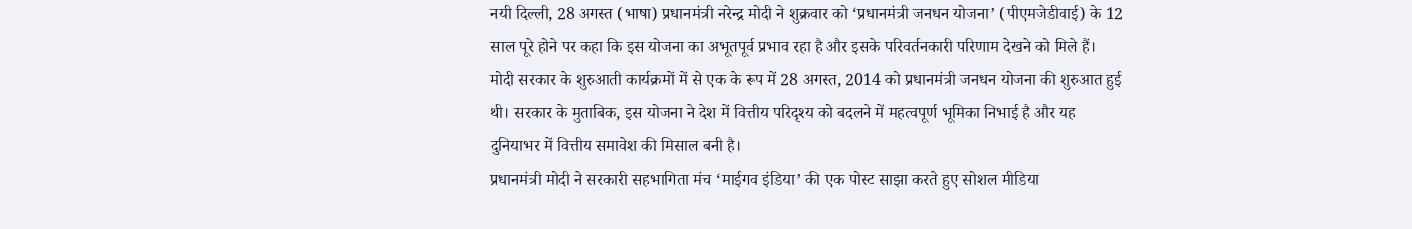नयी दिल्ली, 28 अगस्त (भाषा) प्रधानमंत्री नरेन्द्र मोदी ने शुक्रवार को ‘प्रधानमंत्री जनधन योजना’ (पीएमजेडीवाई) के 12 साल पूरे होने पर कहा कि इस योजना का अभूतपूर्व प्रभाव रहा है और इसके परिवर्तनकारी परिणाम देखने को मिले हैं।
मोदी सरकार के शुरुआती कार्यक्रमों में से एक के रूप में 28 अगस्त, 2014 को प्रधानमंत्री जनधन योजना की शुरुआत हुई थी। सरकार के मुताबिक, इस योजना ने देश में वित्तीय परिदृश्य को बदलने में महत्वपूर्ण भूमिका निभाई है और यह दुनियाभर में वित्तीय समावेश की मिसाल बनी है।
प्रधानमंत्री मोदी ने सरकारी सहभागिता मंच ‘माईगव इंडिया’ की एक पोस्ट साझा करते हुए सोशल मीडिया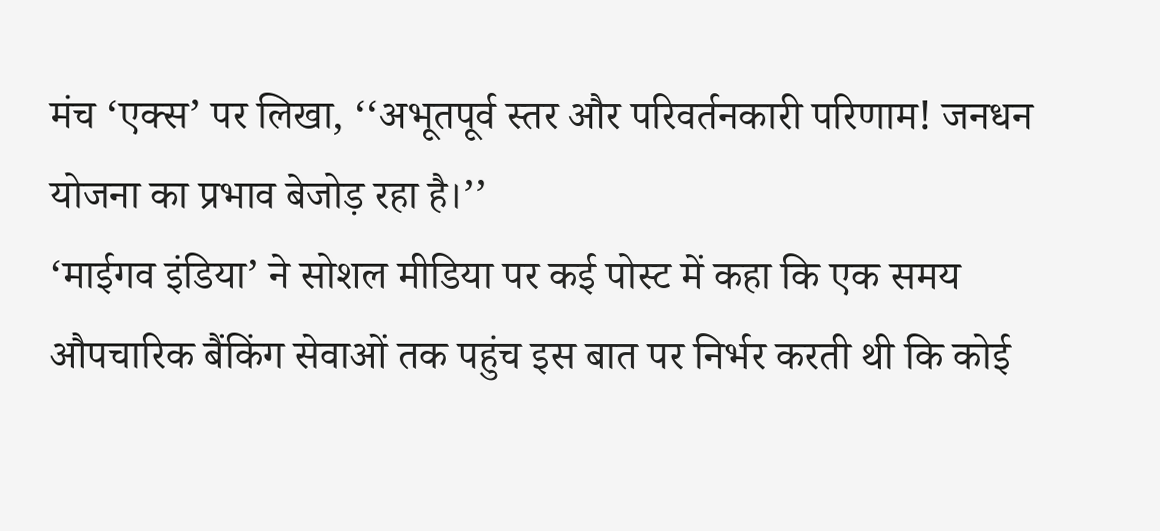मंच ‘एक्स’ पर लिखा, ‘‘अभूतपूर्व स्तर और परिवर्तनकारी परिणाम! जनधन योजना का प्रभाव बेजोड़ रहा है।’’
‘माईगव इंडिया’ ने सोशल मीडिया पर कई पोस्ट में कहा कि एक समय औपचारिक बैंकिंग सेवाओं तक पहुंच इस बात पर निर्भर करती थी कि कोई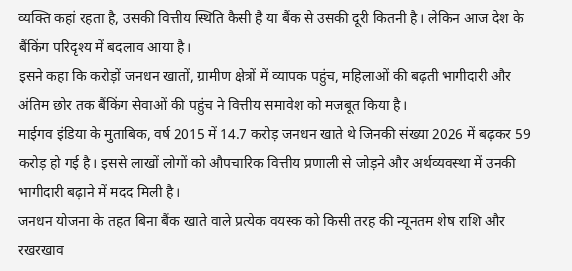व्यक्ति कहां रहता है, उसकी वित्तीय स्थिति कैसी है या बैंक से उसकी दूरी कितनी है। लेकिन आज देश के बैंकिंग परिदृश्य में बदलाव आया है।
इसने कहा कि करोड़ों जनधन खातों, ग्रामीण क्षेत्रों में व्यापक पहुंच, महिलाओं की बढ़ती भागीदारी और अंतिम छोर तक बैंकिंग सेवाओं की पहुंच ने वित्तीय समावेश को मजबूत किया है।
माईगव इंडिया के मुताबिक, वर्ष 2015 में 14.7 करोड़ जनधन खाते थे जिनकी संख्या 2026 में बढ़कर 59 करोड़ हो गई है। इससे लाखों लोगों को औपचारिक वित्तीय प्रणाली से जोड़ने और अर्थव्यवस्था में उनकी भागीदारी बढ़ाने में मदद मिली है।
जनधन योजना के तहत बिना बैंक खाते वाले प्रत्येक वयस्क को किसी तरह की न्यूनतम शेष राशि और रखरखाव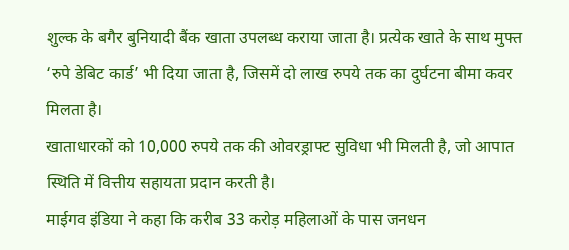शुल्क के बगैर बुनियादी बैंक खाता उपलब्ध कराया जाता है। प्रत्येक खाते के साथ मुफ्त ‘रुपे डेबिट कार्ड’ भी दिया जाता है, जिसमें दो लाख रुपये तक का दुर्घटना बीमा कवर मिलता है।
खाताधारकों को 10,000 रुपये तक की ओवरड्राफ्ट सुविधा भी मिलती है, जो आपात स्थिति में वित्तीय सहायता प्रदान करती है।
माईगव इंडिया ने कहा कि करीब 33 करोड़ महिलाओं के पास जनधन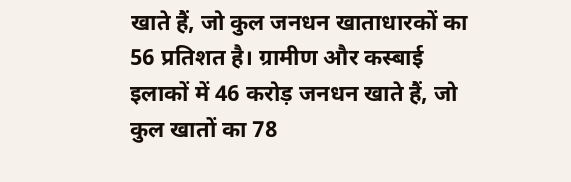खाते हैं, जो कुल जनधन खाताधारकों का 56 प्रतिशत है। ग्रामीण और कस्बाई इलाकों में 46 करोड़ जनधन खाते हैं, जो कुल खातों का 78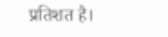प्रतिशत है।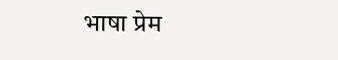भाषा प्रेम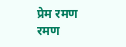प्रेम रमण
रमण